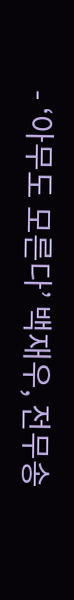- ‘아무도 모른다’ 백재우, 전무송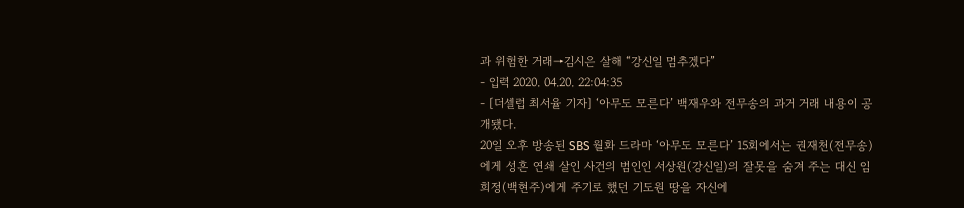과 위험한 거래→김시은 살해 “강신일 멈추겠다”
- 입력 2020. 04.20. 22:04:35
- [더셀럽 최서율 기자] ‘아무도 모른다’ 백재우와 전무송의 과거 거래 내용이 공개됐다.
20일 오후 방송된 SBS 월화 드라마 ‘아무도 모른다’ 15회에서는 권재천(전무송)에게 성흔 연쇄 살인 사건의 범인인 서상원(강신일)의 잘못을 숨겨 주는 대신 임희정(백현주)에게 주기로 했던 기도원 땅을 자신에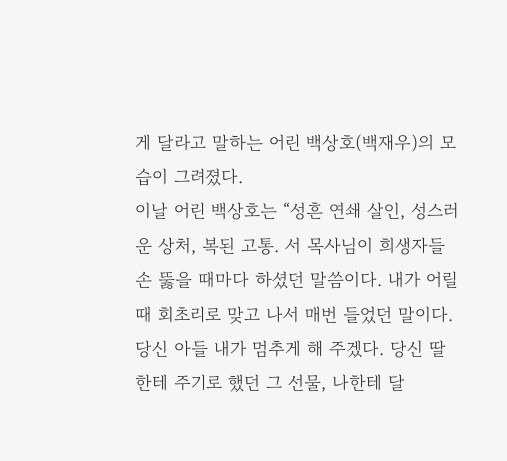게 달라고 말하는 어린 백상호(백재우)의 모습이 그려졌다.
이날 어린 백상호는 “성흔 연쇄 살인, 성스러운 상처, 복된 고통. 서 목사님이 희생자들 손 뚫을 때마다 하셨던 말씀이다. 내가 어릴 때 회초리로 맞고 나서 매번 들었던 말이다. 당신 아들 내가 멈추게 해 주겠다. 당신 딸한테 주기로 했던 그 선물, 나한테 달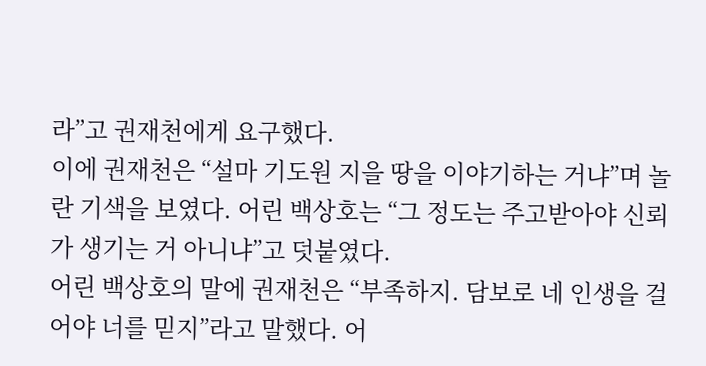라”고 권재천에게 요구했다.
이에 권재천은 “설마 기도원 지을 땅을 이야기하는 거냐”며 놀란 기색을 보였다. 어린 백상호는 “그 정도는 주고받아야 신뢰가 생기는 거 아니냐”고 덧붙였다.
어린 백상호의 말에 권재천은 “부족하지. 담보로 네 인생을 걸어야 너를 믿지”라고 말했다. 어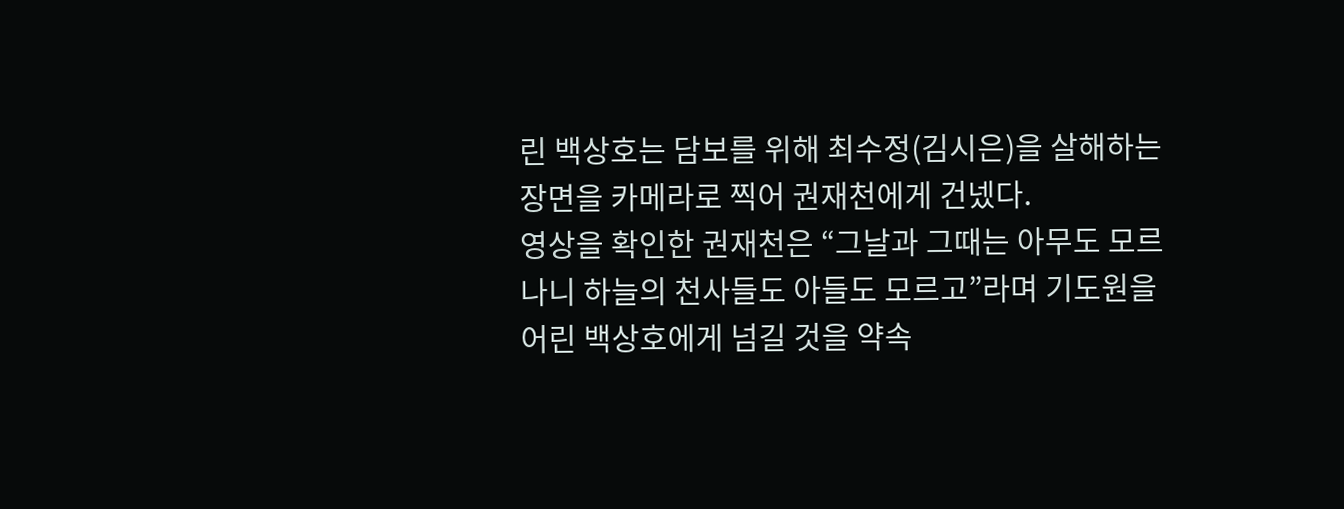린 백상호는 담보를 위해 최수정(김시은)을 살해하는 장면을 카메라로 찍어 권재천에게 건넸다.
영상을 확인한 권재천은 “그날과 그때는 아무도 모르나니 하늘의 천사들도 아들도 모르고”라며 기도원을 어린 백상호에게 넘길 것을 약속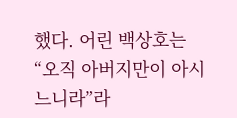했다. 어린 백상호는 “오직 아버지만이 아시느니라”라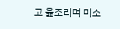고 읊조리며 미소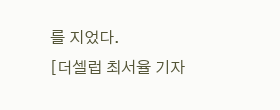를 지었다.
[더셀럽 최서율 기자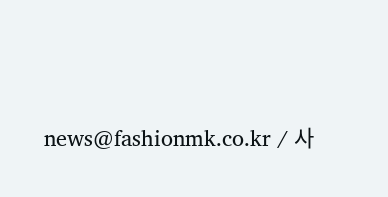news@fashionmk.co.kr / 사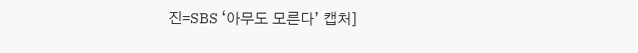진=SBS ‘아무도 모른다’ 캡처]